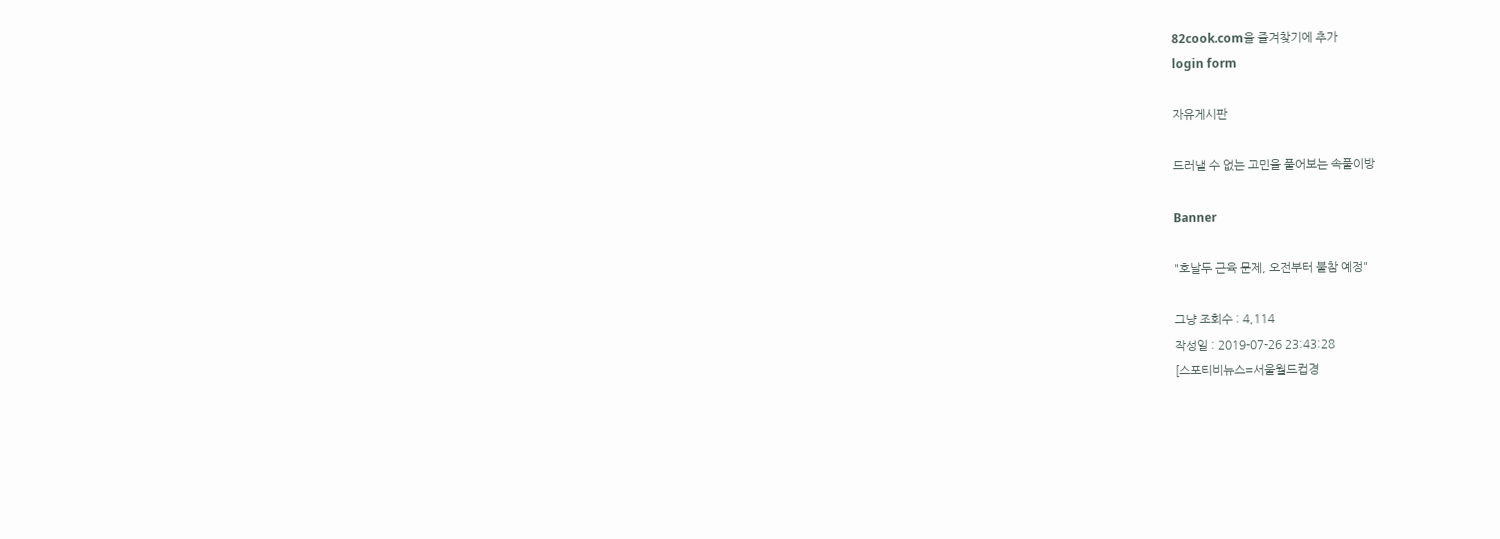82cook.com을 즐겨찾기에 추가
login form

자유게시판

드러낼 수 없는 고민을 풀어보는 속풀이방

Banner

"호날두 근육 문제, 오전부터 불참 예정"

그냥 조회수 : 4,114
작성일 : 2019-07-26 23:43:28
[스포티비뉴스=서울월드컵경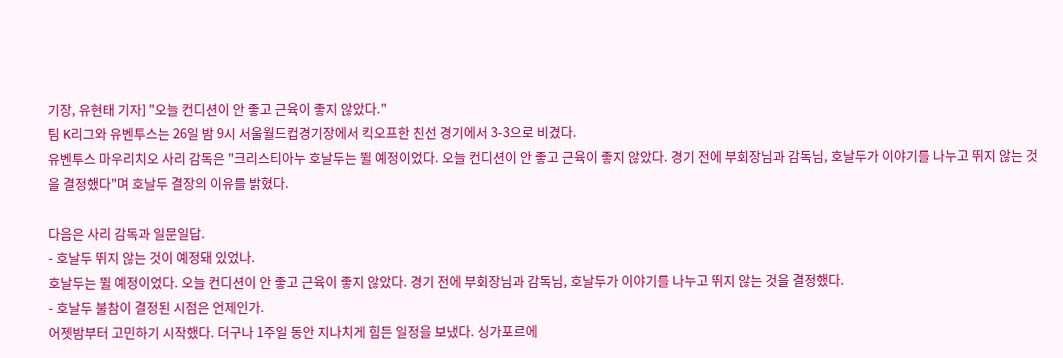기장, 유현태 기자] "오늘 컨디션이 안 좋고 근육이 좋지 않았다."
팀 K리그와 유벤투스는 26일 밤 9시 서울월드컵경기장에서 킥오프한 친선 경기에서 3-3으로 비겼다.
유벤투스 마우리치오 사리 감독은 "크리스티아누 호날두는 뛸 예정이었다. 오늘 컨디션이 안 좋고 근육이 좋지 않았다. 경기 전에 부회장님과 감독님, 호날두가 이야기를 나누고 뛰지 않는 것을 결정했다"며 호날두 결장의 이유를 밝혔다.

다음은 사리 감독과 일문일답.
- 호날두 뛰지 않는 것이 예정돼 있었나.
호날두는 뛸 예정이었다. 오늘 컨디션이 안 좋고 근육이 좋지 않았다. 경기 전에 부회장님과 감독님, 호날두가 이야기를 나누고 뛰지 않는 것을 결정했다.
- 호날두 불참이 결정된 시점은 언제인가.
어젯밤부터 고민하기 시작했다. 더구나 1주일 동안 지나치게 힘든 일정을 보냈다. 싱가포르에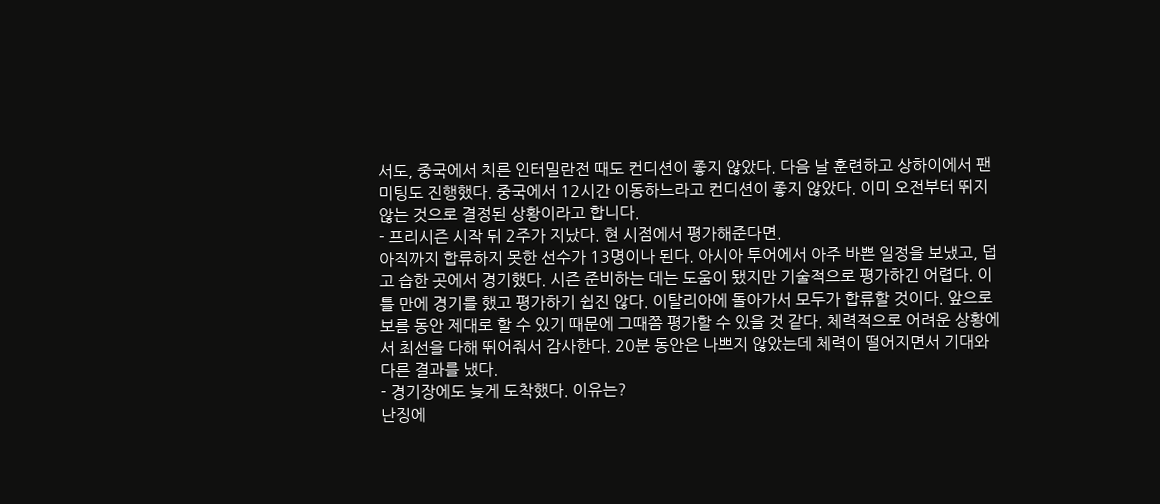서도, 중국에서 치른 인터밀란전 때도 컨디션이 좋지 않았다. 다음 날 훈련하고 상하이에서 팬 미팅도 진행했다. 중국에서 12시간 이동하느라고 컨디션이 좋지 않았다. 이미 오전부터 뛰지 않는 것으로 결정된 상황이라고 합니다.
- 프리시즌 시작 뒤 2주가 지났다. 현 시점에서 평가해준다면.
아직까지 합류하지 못한 선수가 13명이나 된다. 아시아 투어에서 아주 바쁜 일정을 보냈고, 덥고 습한 곳에서 경기했다. 시즌 준비하는 데는 도움이 됐지만 기술적으로 평가하긴 어렵다. 이틀 만에 경기를 했고 평가하기 쉽진 않다. 이탈리아에 돌아가서 모두가 합류할 것이다. 앞으로 보름 동안 제대로 할 수 있기 때문에 그때쯤 평가할 수 있을 것 같다. 체력적으로 어려운 상황에서 최선을 다해 뛰어줘서 감사한다. 20분 동안은 나쁘지 않았는데 체력이 떨어지면서 기대와 다른 결과를 냈다.
- 경기장에도 늦게 도착했다. 이유는?
난징에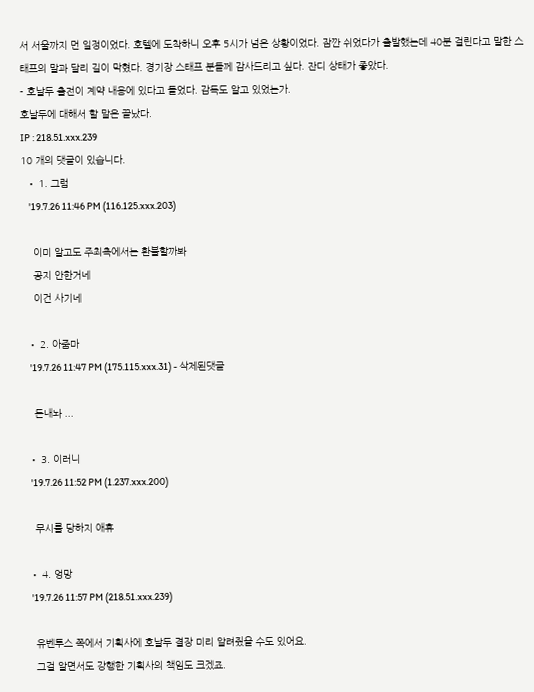서 서울까지 먼 일정이었다. 호텔에 도착하니 오후 5시가 넘은 상황이었다. 잠깐 쉬었다가 출발했는데 40분 걸린다고 말한 스태프의 말과 달리 길이 막혔다. 경기장 스태프 분들께 감사드리고 싶다. 잔디 상태가 좋았다.
- 호날두 출전이 계약 내용에 있다고 들었다. 감독도 알고 있었는가.
호날두에 대해서 할 말은 끝났다.
IP : 218.51.xxx.239
10 개의 댓글이 있습니다.
  • 1. 그럼
    '19.7.26 11:46 PM (116.125.xxx.203)

    이미 알고도 주최측에서는 환불할까봐
    공지 안한거네
    이건 사기네

  • 2. 아줌마
    '19.7.26 11:47 PM (175.115.xxx.31) - 삭제된댓글

    돈내놔 ...

  • 3. 이러니
    '19.7.26 11:52 PM (1.237.xxx.200)

    무시를 당하지 애휴

  • 4. 엉망
    '19.7.26 11:57 PM (218.51.xxx.239)

    유벤투스 쪽에서 기획사에 호날두 결장 미리 알려줬을 수도 있어요.
    그걸 알면서도 강행한 기획사의 책임도 크겠죠.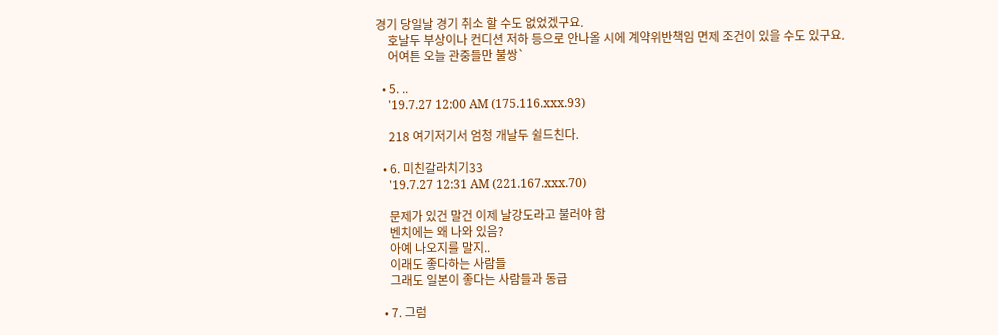경기 당일날 경기 취소 할 수도 없었겠구요.
    호날두 부상이나 컨디션 저하 등으로 안나올 시에 계약위반책임 면제 조건이 있을 수도 있구요.
    어여튼 오늘 관중들만 불쌍`

  • 5. ..
    '19.7.27 12:00 AM (175.116.xxx.93)

    218 여기저기서 엄청 개날두 쉴드친다.

  • 6. 미친갈라치기33
    '19.7.27 12:31 AM (221.167.xxx.70)

    문제가 있건 말건 이제 날강도라고 불러야 함
    벤치에는 왜 나와 있음?
    아예 나오지를 말지..
    이래도 좋다하는 사람들
    그래도 일본이 좋다는 사람들과 동급

  • 7. 그럼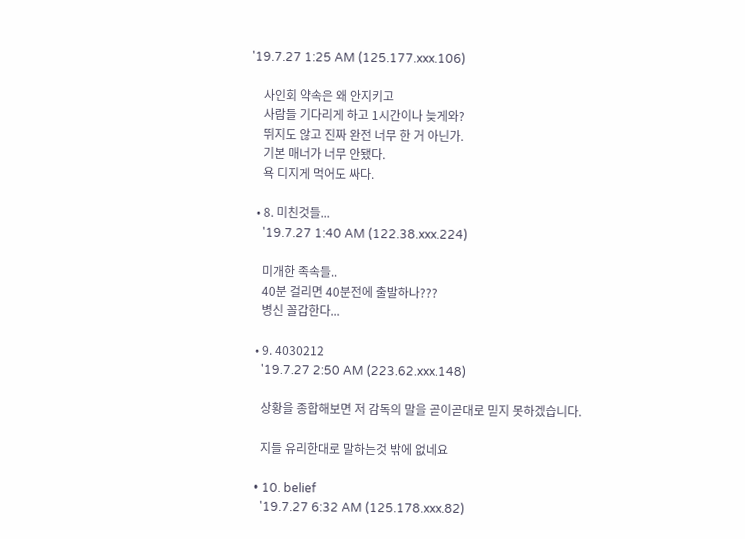'19.7.27 1:25 AM (125.177.xxx.106)

    사인회 약속은 왜 안지키고
    사람들 기다리게 하고 1시간이나 늦게와?
    뛰지도 않고 진짜 완전 너무 한 거 아닌가.
    기본 매너가 너무 안됐다.
    욕 디지게 먹어도 싸다.

  • 8. 미친것들...
    '19.7.27 1:40 AM (122.38.xxx.224)

    미개한 족속들..
    40분 걸리면 40분전에 출발하나???
    병신 꼴갑한다...

  • 9. 4030212
    '19.7.27 2:50 AM (223.62.xxx.148)

    상황을 종합해보면 저 감독의 말을 곧이곧대로 믿지 못하겠습니다.

    지들 유리한대로 말하는것 밖에 없네요

  • 10. belief
    '19.7.27 6:32 AM (125.178.xxx.82)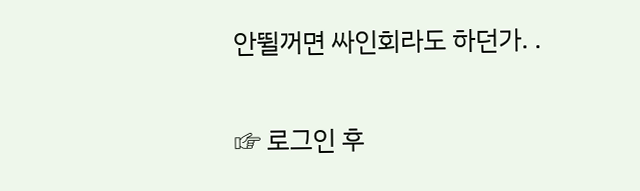안뛸꺼면 싸인회라도 하던가. .

☞ 로그인 후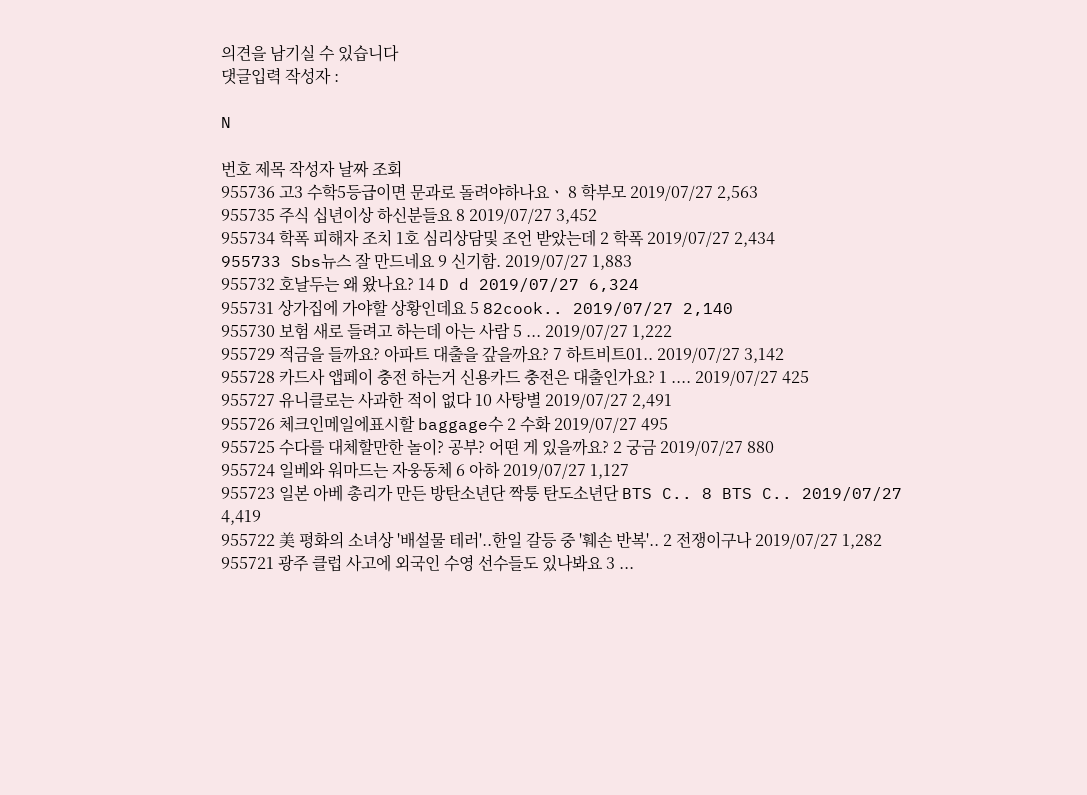의견을 남기실 수 있습니다
댓글입력 작성자 :

N

번호 제목 작성자 날짜 조회
955736 고3 수학5등급이면 문과로 돌려야하나요ㆍ 8 학부모 2019/07/27 2,563
955735 주식 십년이상 하신분들요 8 2019/07/27 3,452
955734 학폭 피해자 조치 1호 심리상담및 조언 받았는데 2 학폭 2019/07/27 2,434
955733 Sbs뉴스 잘 만드네요 9 신기함. 2019/07/27 1,883
955732 호날두는 왜 왔나요? 14 D d 2019/07/27 6,324
955731 상가집에 가야할 상황인데요 5 82cook.. 2019/07/27 2,140
955730 보험 새로 들려고 하는데 아는 사람 5 ... 2019/07/27 1,222
955729 적금을 들까요? 아파트 대출을 갚을까요? 7 하트비트01.. 2019/07/27 3,142
955728 카드사 앱페이 충전 하는거 신용카드 충전은 대출인가요? 1 .... 2019/07/27 425
955727 유니클로는 사과한 적이 없다 10 사탕별 2019/07/27 2,491
955726 체크인메일에표시할 baggage수 2 수화 2019/07/27 495
955725 수다를 대체할만한 놀이? 공부? 어떤 게 있을까요? 2 궁금 2019/07/27 880
955724 일베와 워마드는 자웅동체 6 아하 2019/07/27 1,127
955723 일본 아베 총리가 만든 방탄소년단 짝퉁 탄도소년단 BTS C.. 8 BTS C.. 2019/07/27 4,419
955722 美 평화의 소녀상 '배설물 테러'..한일 갈등 중 '훼손 반복'.. 2 전쟁이구나 2019/07/27 1,282
955721 광주 클럽 사고에 외국인 수영 선수들도 있나봐요 3 ...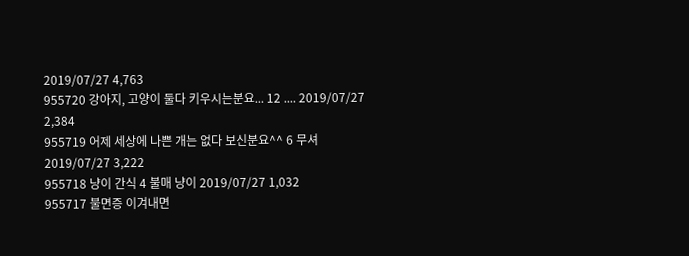2019/07/27 4,763
955720 강아지, 고양이 둘다 키우시는분요... 12 .... 2019/07/27 2,384
955719 어제 세상에 나쁜 개는 없다 보신분요^^ 6 무셔 2019/07/27 3,222
955718 냥이 간식 4 불매 냥이 2019/07/27 1,032
955717 불면증 이겨내면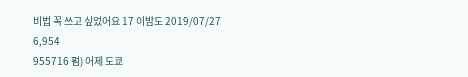비법 꼭 쓰고 싶었어요 17 이밤도 2019/07/27 6,954
955716 펌) 어제 도쿄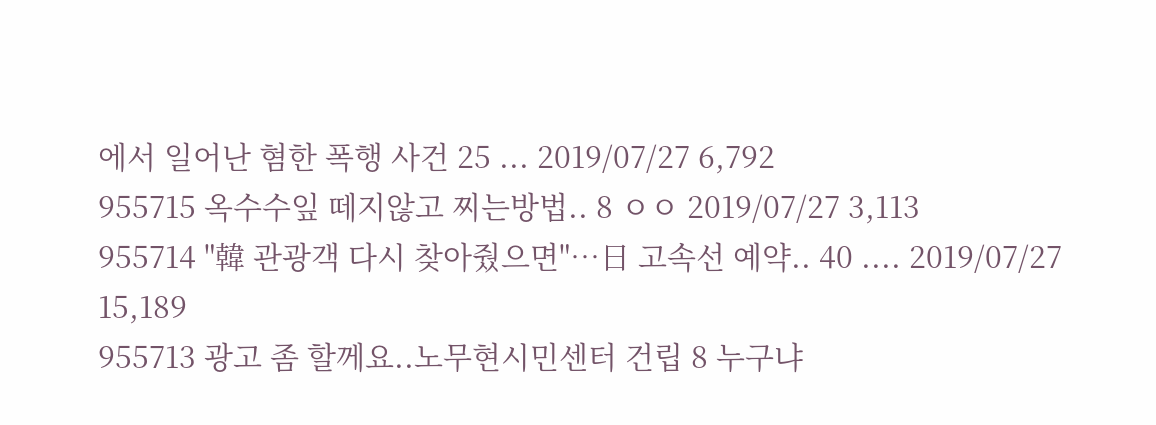에서 일어난 혐한 폭행 사건 25 ... 2019/07/27 6,792
955715 옥수수잎 떼지않고 찌는방법.. 8 ㅇㅇ 2019/07/27 3,113
955714 "韓 관광객 다시 찾아줬으면"…日 고속선 예약.. 40 .... 2019/07/27 15,189
955713 광고 좀 할께요..노무현시민센터 건립 8 누구냐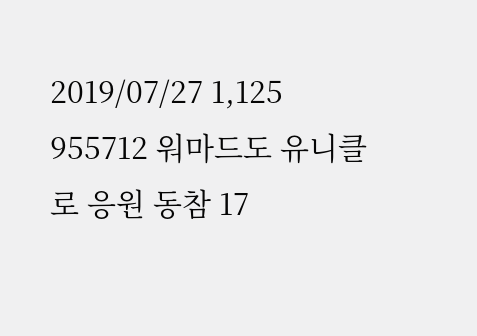2019/07/27 1,125
955712 워마드도 유니클로 응원 동참 17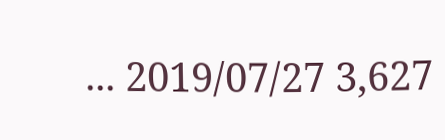... 2019/07/27 3,627